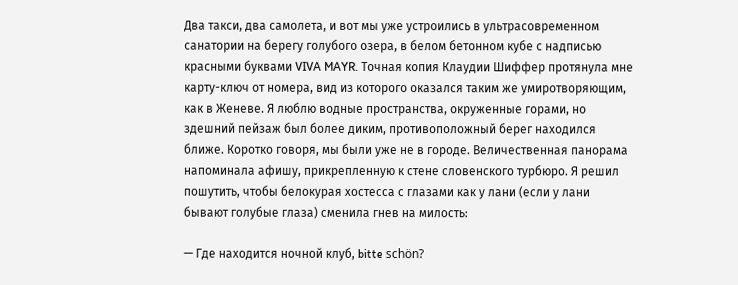Два такси, два самолета, и вот мы уже устроились в ультрасовременном санатории на берегу голубого озера, в белом бетонном кубе с надписью красными буквами VIVA MAYR. Точная копия Клаудии Шиффер протянула мне карту-ключ от номера, вид из которого оказался таким же умиротворяющим, как в Женеве. Я люблю водные пространства, окруженные горами, но здешний пейзаж был более диким, противоположный берег находился ближе. Коротко говоря, мы были уже не в городе. Величественная панорама напоминала афишу, прикрепленную к стене словенского турбюро. Я решил пошутить, чтобы белокурая хостесса с глазами как у лани (если у лани бывают голубые глаза) сменила гнев на милость:

— Где находится ночной клуб, bitte schön?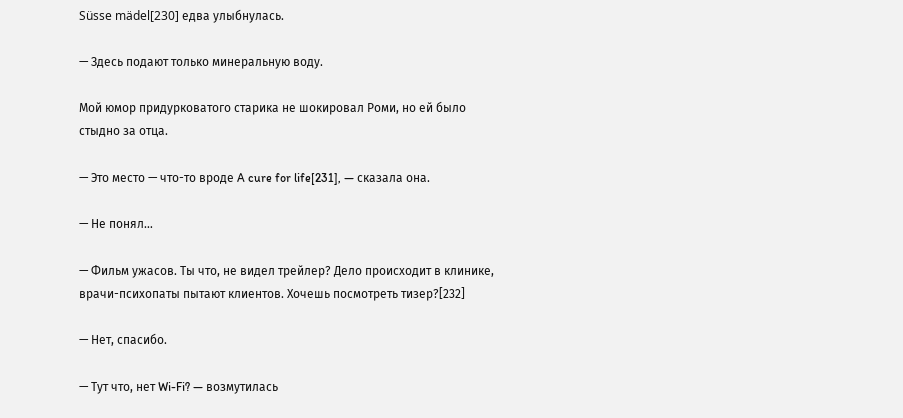Süsse mädel[230] едва улыбнулась.

— Здесь подают только минеральную воду.

Мой юмор придурковатого старика не шокировал Роми, но ей было стыдно за отца.

— Это место — что-то вроде A cure for life[231], — сказала она.

— Не понял…

— Фильм ужасов. Ты что, не видел трейлер? Дело происходит в клинике, врачи-психопаты пытают клиентов. Хочешь посмотреть тизер?[232]

— Нет, спасибо.

— Тут что, нет Wi-Fi? — возмутилась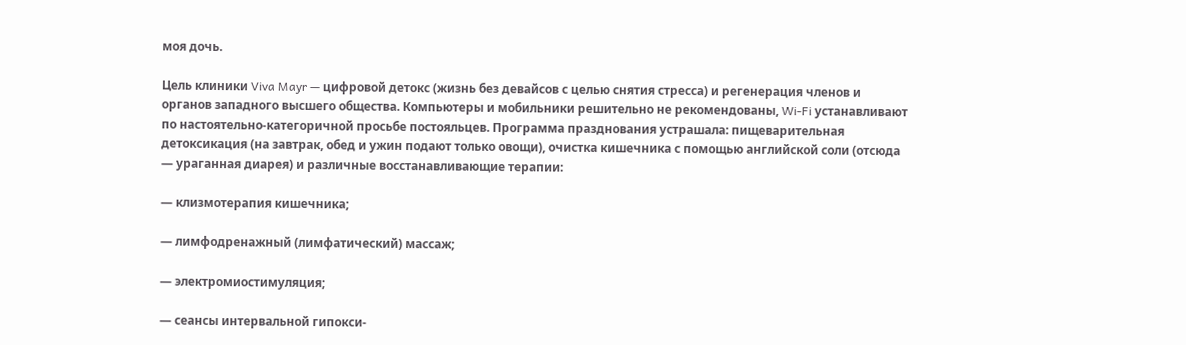моя дочь.

Цель клиники Viva Mayr — цифровой детокс (жизнь без девайсов с целью снятия стресса) и регенерация членов и органов западного высшего общества. Компьютеры и мобильники решительно не рекомендованы, Wi-Fi устанавливают по настоятельно-категоричной просьбе постояльцев. Программа празднования устрашала: пищеварительная детоксикация (на завтрак, обед и ужин подают только овощи), очистка кишечника с помощью английской соли (отсюда — ураганная диарея) и различные восстанавливающие терапии:

— клизмотерапия кишечника;

— лимфодренажный (лимфатический) массаж;

— электромиостимуляция;

— сеансы интервальной гипокси-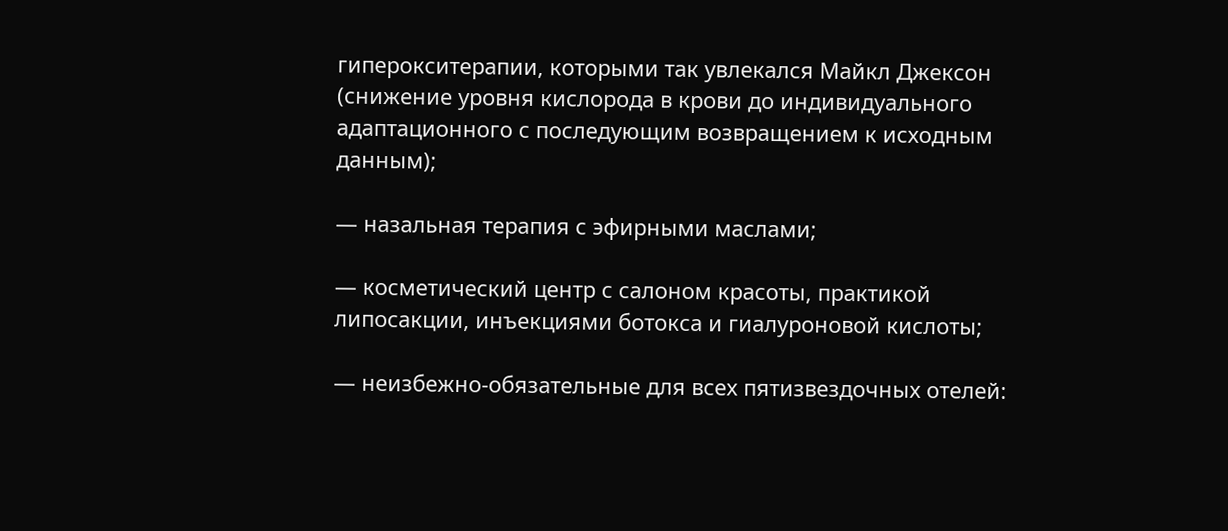гиперокситерапии, которыми так увлекался Майкл Джексон (снижение уровня кислорода в крови до индивидуального адаптационного с последующим возвращением к исходным данным);

— назальная терапия с эфирными маслами;

— косметический центр с салоном красоты, практикой липосакции, инъекциями ботокса и гиалуроновой кислоты;

— неизбежно-обязательные для всех пятизвездочных отелей: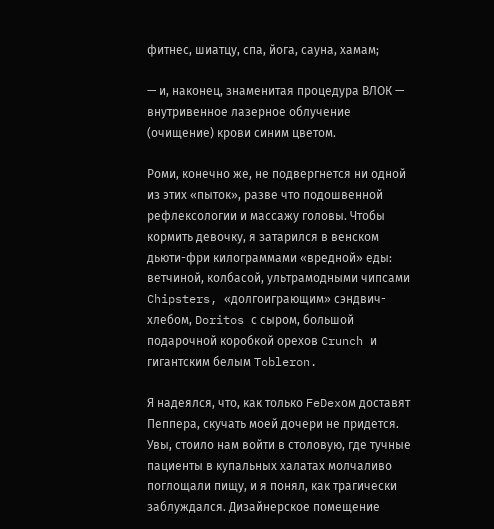фитнес, шиатцу, спа, йога, сауна, хамам;

— и, наконец, знаменитая процедура ВЛОК — внутривенное лазерное облучение (очищение) крови синим цветом.

Роми, конечно же, не подвергнется ни одной из этих «пыток», разве что подошвенной рефлексологии и массажу головы. Чтобы кормить девочку, я затарился в венском дьюти-фри килограммами «вредной» еды: ветчиной, колбасой, ультрамодными чипсами Chipsters, «долгоиграющим» сэндвич-хлебом, Doritos с сыром, большой подарочной коробкой орехов Crunch и гигантским белым Tobleron.

Я надеялся, что, как только FeDexом доставят Пеппера, скучать моей дочери не придется. Увы, стоило нам войти в столовую, где тучные пациенты в купальных халатах молчаливо поглощали пищу, и я понял, как трагически заблуждался. Дизайнерское помещение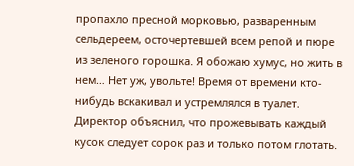пропахло пресной морковью, разваренным сельдереем, осточертевшей всем репой и пюре из зеленого горошка. Я обожаю хумус, но жить в нем… Нет уж, увольте! Время от времени кто-нибудь вскакивал и устремлялся в туалет. Директор объяснил, что прожевывать каждый кусок следует сорок раз и только потом глотать.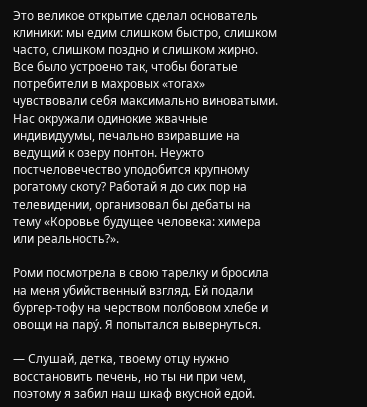Это великое открытие сделал основатель клиники: мы едим слишком быстро, слишком часто, слишком поздно и слишком жирно. Все было устроено так, чтобы богатые потребители в махровых «тогах» чувствовали себя максимально виноватыми. Нас окружали одинокие жвачные индивидуумы, печально взиравшие на ведущий к озеру понтон. Неужто постчеловечество уподобится крупному рогатому скоту? Работай я до сих пор на телевидении, организовал бы дебаты на тему «Коровье будущее человека: химера или реальность?».

Роми посмотрела в свою тарелку и бросила на меня убийственный взгляд. Ей подали бургер-тофу на черством полбовом хлебе и овощи на парý. Я попытался вывернуться.

— Слушай, детка, твоему отцу нужно восстановить печень, но ты ни при чем, поэтому я забил наш шкаф вкусной едой.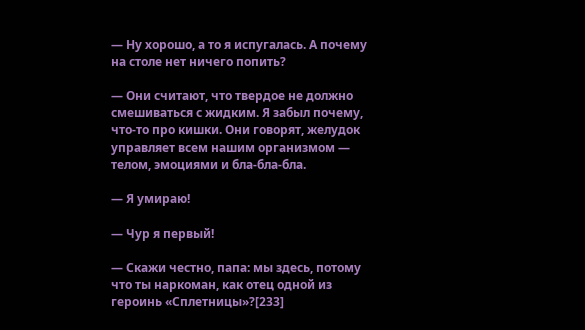— Ну хорошо, а то я испугалась. А почему на столе нет ничего попить?

— Они считают, что твердое не должно смешиваться с жидким. Я забыл почему, что-то про кишки. Они говорят, желудок управляет всем нашим организмом — телом, эмоциями и бла-бла-бла.

— Я умираю!

— Чур я первый!

— Скажи честно, папа: мы здесь, потому что ты наркоман, как отец одной из героинь «Сплетницы»?[233]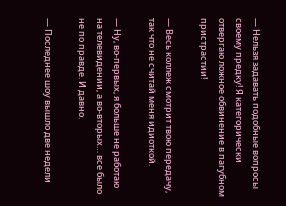— Нельзя задавать подобные вопросы своему предку! Я категорически отвергаю ложное обвинение в пагубном пристрастии!

— Весь коллеж смотрит твою передачу, так что не считай меня идиоткой.

— Ну, во-первых, я больше не работаю на телевидении, а во-вторых… все было не по правде. И давно.

— Последнее шоу вышло две недели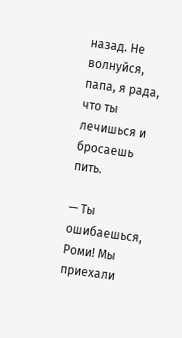назад. Не волнуйся, папа, я рада, что ты лечишься и бросаешь пить.

— Ты ошибаешься, Роми! Мы приехали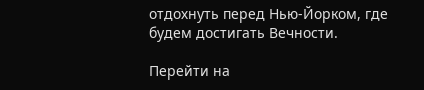отдохнуть перед Нью-Йорком, где будем достигать Вечности.

Перейти на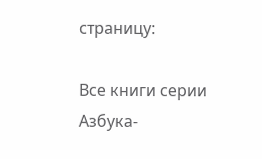страницу:

Все книги серии Азбука-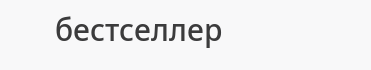бестселлер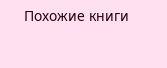Похожие книги